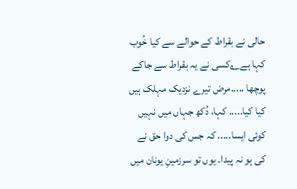حالی نے بقراط کے حوالے سے کیا خُوب کہا ہے؎کسی نے یہ بقراط سے جاکے پوچھا .....مرض تیرے نزدیک مہلک ہیں کیا کیا..... کہا، دُکھ جہاں میں نہیں کوئی ایسا..... کہ جس کی دوا حق نے کی ہو نہ پیدا۔ یوں تو سرزمینِ یونان میں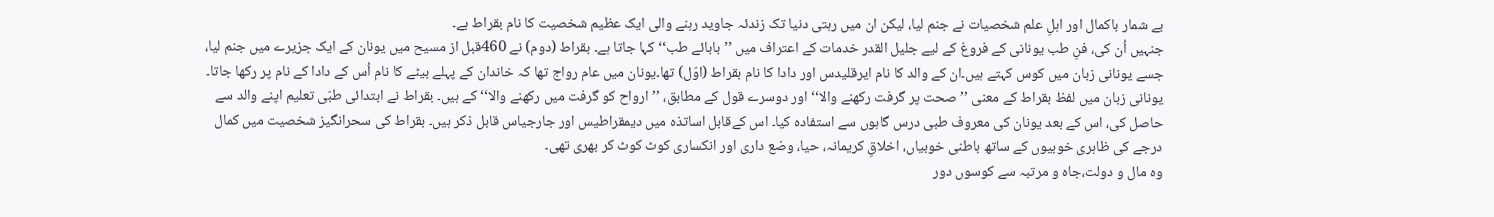بے شمار باکمال اور اہلِ علم شخصیات نے جنم لیا، لیکن ان میں رہتی دنیا تک زندئہ جاوید رہنے والی ایک عظیم شخصیت کا نام بقراط ہے۔
جنہیں اُن کی، فنِ طب یونانی کے فروغ کے لیے جلیل القدر خدمات کے اعتراف میں ’’بابائے طب‘‘ کہا جاتا ہے۔ بقراط (دوم) نے 460قبل از مسیح میں یونان کے ایک جزیرے میں جنم لیا، جسے یونانی زبان میں کوس کہتے ہیں۔ان کے والد کا نام ایرقلیدس اور دادا کا نام بقراط (اوّل) تھا۔یونان میں عام رواج تھا کہ خاندان کے پہلے بیٹے کا نام اُس کے دادا کے نام پر رکھا جاتا۔
یونانی زبان میں لفظ بقراط کے معنی ’’صحت پر گرفت رکھنے والا‘‘ اور دوسرے قول کے مطابق، ’’ارواح کو گرفت میں رکھنے والا‘‘ کے ہیں۔ بقراط نے ابتدائی طبّی تعلیم اپنے والد سے حاصل کی، اس کے بعد یونان کی معروف طبی درس گاہوں سے استفادہ کیا۔ اس کےقابل اساتذہ میں دیمقراطیس اور جارجیاس قابل ذکر ہیں۔ بقراط کی سحرانگیز شخصیت میں کمال درجے کی ظاہری خوبیوں کے ساتھ باطنی خوبیاں، اخلاقِ کریمانہ، حیا، وضع داری اور انکساری کوٹ کوٹ کر بھری تھی۔
وہ مال و دولت،جاہ و مرتبہ سے کوسوں دور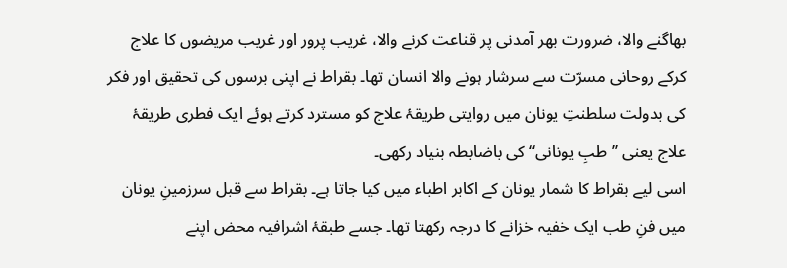بھاگنے والا، ضرورت بھر آمدنی پر قناعت کرنے والا، غریب پرور اور غریب مریضوں کا علاج کرکے روحانی مسرّت سے سرشار ہونے والا انسان تھا۔ بقراط نے اپنی برسوں کی تحقیق اور فکر کی بدولت سلطنتِ یونان میں روایتی طریقۂ علاج کو مسترد کرتے ہوئے ایک فطری طریقۂ علاج یعنی ’’طبِ یونانی‘‘ کی باضابطہ بنیاد رکھی۔
اسی لیے بقراط کا شمار یونان کے اکابر اطباء میں کیا جاتا ہے۔ بقراط سے قبل سرزمینِ یونان میں فنِ طب ایک خفیہ خزانے کا درجہ رکھتا تھا۔ جسے طبقۂ اشرافیہ محض اپنے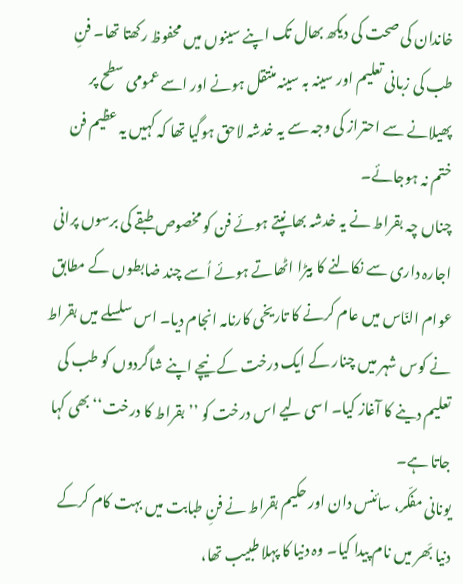خاندان کی صحت کی دیکھ بھال تک اپنے سینوں میں محفوظ رکھتا تھا۔ فنِ طب کی زبانی تعلیم اور سینہ بہ سینہ منتقل ہونے اور اسے عمومی سطح پر پھیلانے سے احتراز کی وجہ سے یہ خدشہ لاحق ہوگیا تھا کہ کہیں یہ عظیم فن ختم نہ ہوجائے۔
چناں چہ بقراط نے یہ خدشہ بھانپتے ہوئے فن کو مخصوص طبقے کی برسوں پرانی اجارہ داری سے نکالنے کا بیڑا اٹھاتے ہوئے اُسے چند ضابطوں کے مطابق عوام النّاس میں عام کرنے کا تاریخی کارنامہ انجام دیا۔ اس سلسلے میں بقراط نے کوس شہر میں چنار کے ایک درخت کے نیچے اپنے شاگردوں کو طب کی تعلیم دینے کا آغاز کیا۔ اسی لیے اس درخت کو ’’بقراط کا درخت‘‘ بھی کہا جاتا ہے۔
یونانی مفکّر، سائنس دان اور حکیم بقراط نے فنِ طبابت میں بہت کام کرکے دنیا بَھر میں نام پیدا کیا۔ وہ دنیا کا پہلا طبیب تھا،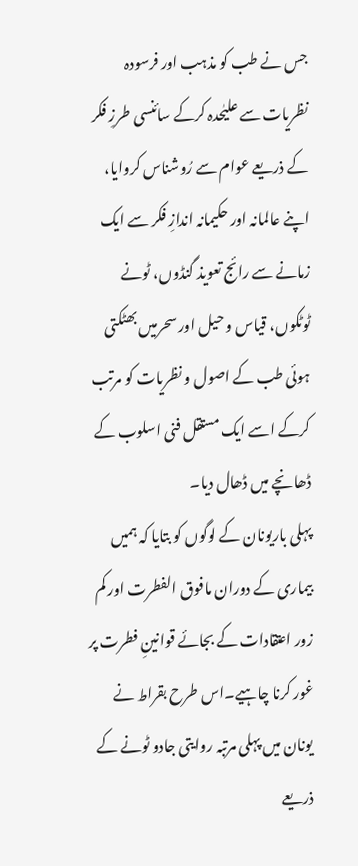جس نے طب کو مذہب اور فرسودہ نظریات سے علیٰحدہ کرکے سائنسی طرزِ فکر کے ذریعے عوام سے رُوشناس کروایا، اپنے عالمانہ اور حکیمانہ اندازِ فکر سے ایک زمانے سے رائج تعویذ گنڈوں، ٹونے ٹوٹکوں، قیاس و حیل اور سحرمیں بھٹکتی ہوئی طب کے اصول و نظریات کو مرتب کرکے اسے ایک مستقل فنی اسلوب کے ڈھانچے میں ڈھال دیا۔
پہلی باریونان کے لوگوں کو بتایا کہ ہمیں بیماری کے دوران مافوق الفطرت اور کم زور اعتقادات کے بجائے قوانینِ فطرت پر غور کرنا چاہیے۔اس طرح بقراط نے یونان میں پہلی مرتبہ روایتی جادو ٹونے کے ذریعے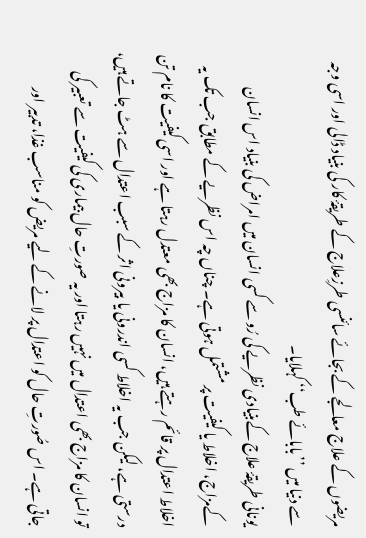مریضوں کے علاج معالجے کے بجائے سائنسی طرزِعلاج کے طریقۂ کار کی بنیاد ڈالی اور اسی وجہ سے دنیا میں ’’بابائے طب‘‘ کہلایا۔
یونانی طریقۂ علاج کےبنیادی نظریے کی رُو سے کسی انسان میں امراض کی بنیاد اس انسان کےمزاج، اخلاط یا کیفیت پر مشتمل ہوتی ہے۔ چناں چہ اس نظریے کے مطابق جب تک یہ اخلاط اعتدال پر قائم رہتے ہیں، انسان کا مزاج بھی معتدل رہتا ہے اور اسی کیفیت کا نام تن درستی ہے، لیکن جب یہ اخلاط کسی اندرونی یا بیرونی اثر کے سبب اعتدال سے ہٹ جاتے ہیں، تو انسان کا مزاج بھی اعتدال میں نہیں رہتا اور یہ صورتِ حال بیماری کی کیفیت سے تعبیر کی جاتی ہے۔ اس صُورتِ حال کو اعتدال پر لانے کے لیے مریض کو مناسب غذا، تدبیر اور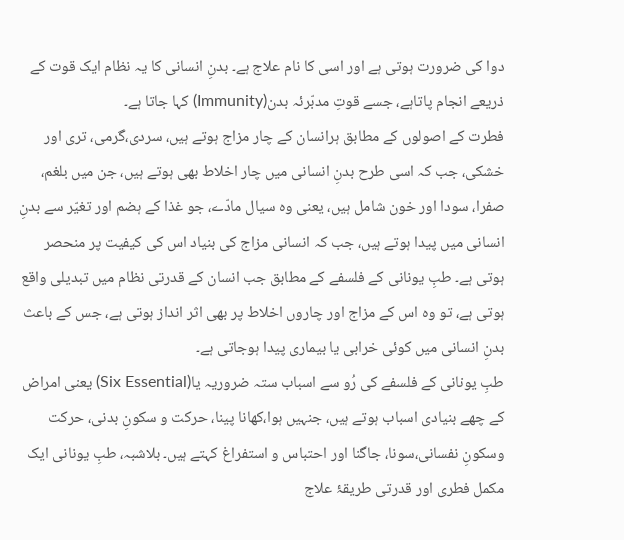دوا کی ضرورت ہوتی ہے اور اسی کا نام علاج ہے۔ بدنِ انسانی کا یہ نظام ایک قوت کے ذریعے انجام پاتاہے، جسے قوتِ مدبّرئہ بدن(Immunity) کہا جاتا ہے۔
فطرت کے اصولوں کے مطابق ہرانسان کے چار مزاج ہوتے ہیں، سردی،گرمی، تری اور خشکی، جب کہ اسی طرح بدنِ انسانی میں چار اخلاط بھی ہوتے ہیں، جن میں بلغم، صفرا، سودا اور خون شامل ہیں، یعنی وہ سیال مادّے، جو غذا کے ہضم اور تغیّر سے بدنِ انسانی میں پیدا ہوتے ہیں، جب کہ انسانی مزاج کی بنیاد اس کی کیفیت پر منحصر ہوتی ہے۔ طبِ یونانی کے فلسفے کے مطابق جب انسان کے قدرتی نظام میں تبدیلی واقع ہوتی ہے، تو وہ اس کے مزاج اور چاروں اخلاط پر بھی اثر انداز ہوتی ہے، جس کے باعث بدنِ انسانی میں کوئی خرابی یا بیماری پیدا ہوجاتی ہے۔
طبِ یونانی کے فلسفے کی رُو سے اسباب ستہ ضروریہ یا(Six Essential) یعنی امراض کے چھے بنیادی اسباب ہوتے ہیں، جنہیں ہوا،کھانا پینا، حرکت و سکونِ بدنی، حرکت وسکونِ نفسانی،سونا، جاگنا اور احتباس و استفراغ کہتے ہیں۔ بلاشبہ، طبِ یونانی ایک مکمل فطری اور قدرتی طریقۂ علاج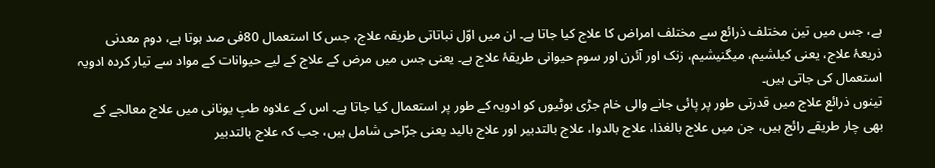ہے، جس میں تین مختلف ذرائع سے مختلف امراض کا علاج کیا جاتا ہے۔ ان میں اوّل نباتاتی طریقہ علاج، جس کا استعمال 80فی صد ہوتا ہے، دوم معدنی ذریعۂ علاج، یعنی کیلشیم، میگنیشیم، زنک اور آئرن اور سوم حیوانی طریقۂ علاج ہے۔ یعنی جس میں مرض کے علاج کے لیے حیوانات کے مواد سے تیار کردہ ادویہ استعمال کی جاتی ہیں۔
تینوں ذرائع علاج میں قدرتی طور پر پائی جانے والی خام جڑی بوٹیوں کو ادویہ کے طور پر استعمال کیا جاتا ہے۔ اس کے علاوہ طبِ یونانی میں علاج معالجے کے بھی چار طریقے رائج ہیں، جن میں علاج بالغذا، علاج بالدوا، علاج بالتدبیر اور علاج بالید یعنی جرّاحی شامل ہیں، جب کہ علاج بالتدبیر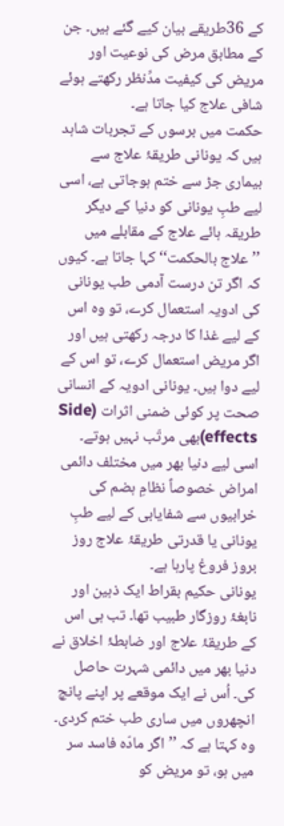کے 36طریقے بیان کیے گئے ہیں۔ جن کے مطابق مرض کی نوعیت اور مریض کی کیفیت مدِّنظر رکھتے ہوئے شافی علاج کیا جاتا ہے۔
حکمت میں برسوں کے تجربات شاہد ہیں کہ یونانی طریقۂ علاج سے بیماری جڑ سے ختم ہوجاتی ہے، اسی لیے طبِ یونانی کو دنیا کے دیگر طریقہ ہائے علاج کے مقابلے میں ’’علاج بالحکمت‘‘ کہا جاتا ہے۔ کیوں کہ اگر تن درست آدمی طب یونانی کی ادویہ استعمال کرے، تو وہ اس کے لیے غذا کا درجہ رکھتی ہیں اور اگر مریض استعمال کرے، تو اس کے لیے دوا ہیں۔ یونانی ادویہ کے انسانی صحت پر کوئی ضمنی اثرات (Side effects)بھی مرتّب نہیں ہوتے۔ اسی لیے دنیا بھر میں مختلف دائمی امراض خصوصاً نظامِ ہضم کی خرابیوں سے شفایابی کے لیے طبِ یونانی یا قدرتی طریقۂ علاج روز بروز فروغ پارہا ہے۔
یونانی حکیم بقراط ایک ذہین اور نابغۂ روزگار طبیب تھا۔ تب ہی اس کے طریقۂ علاج اور ضابطۂ اخلاق نے دنیا بھر میں دائمی شہرت حاصل کی۔ اُس نے ایک موقعے پر اپنے پانچ انچھروں میں ساری طب ختم کردی۔ وہ کہتا ہے کہ ’’اگر مادّہ فاسد سر میں ہو، تو مریض کو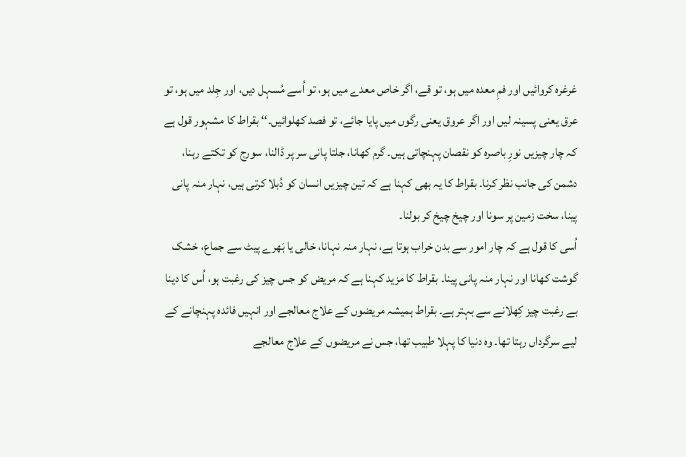غرغرہ کروائیں اور فمِ معدہ میں ہو، تو قے، اگر خاص معدے میں ہو، تو اُسے مُسہل دیں، اور جِلد میں ہو، تو عرق یعنی پسینہ لیں اور اگر عروق یعنی رگوں میں پایا جائے، تو فصد کھلوائیں۔‘‘ بقراط کا مشہور قول ہے کہ چار چیزیں نورِ باصرہ کو نقصان پہنچاتی ہیں۔ گرم کھانا، جلتا پانی سر پر ڈالنا، سورج کو تکتے رہنا، دشمن کی جانب نظر کرنا۔ بقراط کا یہ بھی کہنا ہے کہ تین چیزیں انسان کو دُبلا کرتی ہیں، نہار منہ پانی پینا، سخت زمین پر سونا اور چیخ چیخ کر بولنا۔
اُسی کا قول ہے کہ چار امور سے بدن خراب ہوتا ہے، نہار منہ نہانا، خالی یا بَھرے پیٹ سے جماع، خشک گوشت کھانا اور نہار منہ پانی پینا۔ بقراط کا مزید کہنا ہے کہ مریض کو جس چیز کی رغبت ہو، اُس کا دینا بے رغبت چیز کِھلانے سے بہتر ہے۔ بقراط ہمیشہ مریضوں کے علاج معالجے اور انہیں فائدہ پہنچانے کے لیے سرگرداں رہتا تھا۔ وہ دنیا کا پہلا طبیب تھا، جس نے مریضوں کے علاج معالجے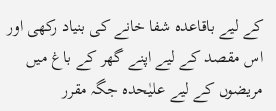کے لیے باقاعدہ شفا خانے کی بنیاد رکھی اور اس مقصد کے لیے اپنے گھر کے باغ میں مریضوں کے لیے علیٰحدہ جگہ مقرر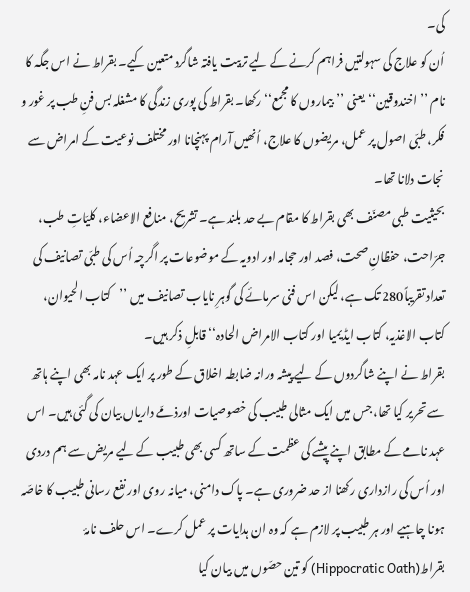کی۔
اُن کو علاج کی سہولتیں فراہم کرنے کے لیے تربیت یافتہ شاگرد متعین کیے۔ بقراط نے اس جگہ کا نام ’’اخندوقین‘‘ یعنی ’’بیماروں کا مجمع‘‘ رکھا۔ بقراط کی پوری زندگی کا مشغلہ بس فنِ طب پر غور و فکر، طبّی اصول پر عمل، مریضوں کا علاج، اُنھیں آرام پہنچانا اور مختلف نوعیت کے امراض سے نجات دلانا تھا۔
بحیثیت طبی مصنّف بھی بقراط کا مقام بے حد بلند ہے۔ تشریح، منافع الاعضاء، کلیّاتِ طب، جرّاحت، حفظانِ صحت، فصد اور حجامہ اور ادویہ کے موضوعات پر اگرچہ اُس کی طبّی تصانیف کی تعداد تقریباً280 تک ہے، لیکن اس فنی سرمائے کی گوہرِ نایاب تصانیف میں ’’کتاب الحیوان، کتاب الاغذیہ، کتاب ایڈیمیا اور کتاب الامراض الحادہ‘‘ قابلِ ذکر ہیں۔
بقراط نے اپنے شاگردوں کے لیے پیشہ ورانہ ضابطہ اخلاق کے طور پر ایک عہد نامہ بھی اپنے ہاتھ سے تحریر کیا تھا، جس میں ایک مثالی طبیب کی خصوصیات اورذمّے داریاں بیان کی گئی ہیں۔ اس عہد نامے کے مطابق اپنے پیشے کی عظمت کے ساتھ کسی بھی طبیب کے لیے مریض سے ہم دردی اور اُس کی رازداری رکھنا از حد ضروری ہے۔ پاک دامنی، میانہ روی اور نفع رسانی طبیب کا خاصّہ ہونا چاہیے اور ہر طبیب پر لازم ہے کہ وہ ان ہدایات پر عمل کرے۔ اس حلف نامۂ بقراط(Hippocratic Oath) کو تین حصّوں میں بیان کیا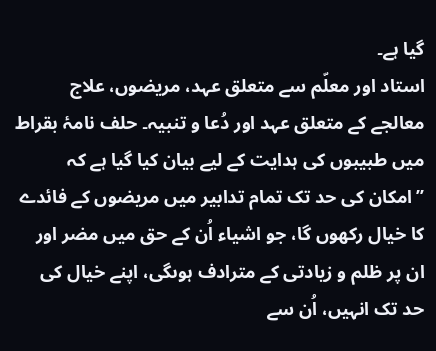گیا ہے۔
استاد اور معلّم سے متعلق عہد، مریضوں، علاج معالجے کے متعلق عہد اور دُعا و تنبیہ۔ حلف نامۂ بقراط میں طبیبوں کی ہدایت کے لیے بیان کیا گیا ہے کہ ’’امکان کی حد تک تمام تدابیر میں مریضوں کے فائدے کا خیال رکھوں گا، جو اشیاء اُن کے حق میں مضر اور ان پر ظلم و زیادتی کے مترادف ہوںگی، اپنے خیال کی حد تک انہیں، اُن سے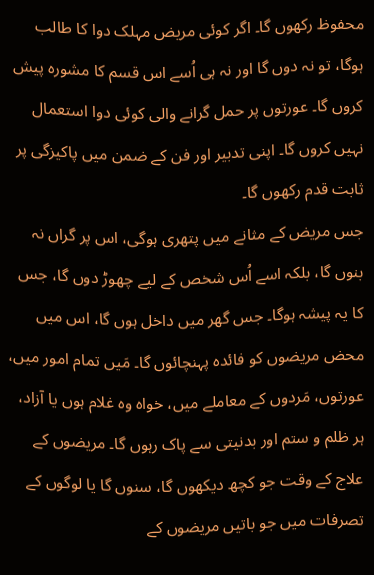محفوظ رکھوں گا۔ اگر کوئی مریض مہلک دوا کا طالب ہوگا، تو نہ دوں گا اور نہ ہی اُسے اس قسم کا مشورہ پیش کروں گا۔ عورتوں پر حمل گرانے والی کوئی دوا استعمال نہیں کروں گا۔ اپنی تدبیر اور فن کے ضمن میں پاکیزگی پر ثابت قدم رکھوں گا۔
جس مریض کے مثانے میں پتھری ہوگی، اس پر گراں نہ بنوں گا، بلکہ اسے اُس شخص کے لیے چھوڑ دوں گا، جس کا یہ پیشہ ہوگا۔ جس گھر میں داخل ہوں گا، اس میں محض مریضوں کو فائدہ پہنچائوں گا۔ مَیں تمام امور میں، عورتوں، مَردوں کے معاملے میں، خواہ وہ غلام ہوں یا آزاد، ہر ظلم و ستم اور بدنیتی سے پاک رہوں گا۔ مریضوں کے علاج کے وقت جو کچھ دیکھوں گا، سنوں گا یا لوگوں کے تصرفات میں جو باتیں مریضوں کے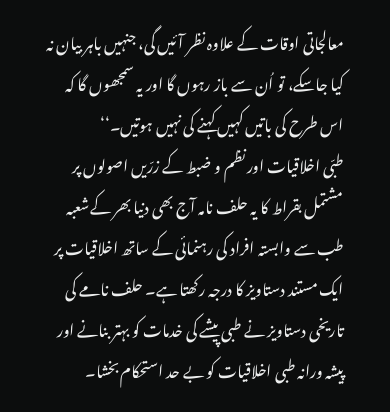معالجاتی اوقات کے علاوہ نظر آئیں گی، جنہیں باہر بیان نہ کیا جاسکے، تو اُن سے باز رہوں گا اور یہ سمجھوں گا کہ اس طرح کی باتیں کہیں کہنے کی نہیں ہوتیں۔‘‘
طبّی اخلاقیات اور نظم و ضبط کے زرّیں اصولوں پر مشتمل بقراط کا یہ حلف نامہ آج بھی دنیا بھر کےشعبہ طب سے وابستہ افراد کی رہنمائی کے ساتھ اخلاقیات پر ایک مستند دستاویز کا درجہ رکھتا ہے۔ حلف نامے کی تاریخی دستاویز نے طبی پیشے کی خدمات کو بہتر بنانے اور پیشہ ورانہ طبی اخلاقیات کو بے حد استحکام بخشا۔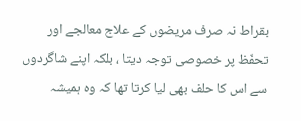بقراط نہ صرف مریضوں کے علاج معالجے اور تحفّظ پر خصوصی توجہ دیتا ، بلکہ اپنے شاگردوں سے اس کا حلف بھی لیا کرتا تھا کہ وہ ہمیشہ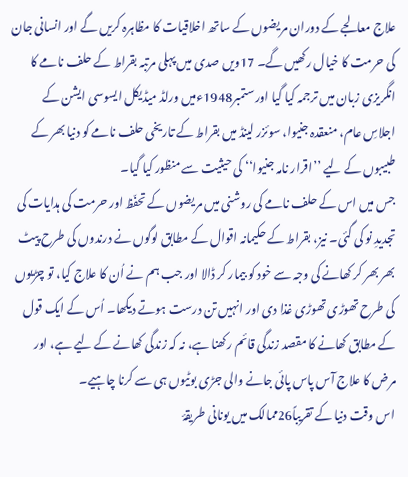علاج معالجے کے دوران مریضوں کے ساتھ اخلاقیات کا مظاہرہ کریں گے اور انسانی جان کی حرمت کا خیال رکھیں گے۔ 17ویں صدی میں پہلی مرتبہ بقراط کے حلف نامے کا انگریزی زبان میں ترجمہ کیا گیا اور ستمبر1948ءمیں ورلڈ میڈیکل ایسوسی ایشن کے اجلاسِ عام، منعقدہ جنیوا، سوئزر لینڈ میں بقراط کے تاریخی حلف نامے کو دنیا بھر کے طبیبوں کے لیے ’’اقرار نامہ جنیوا‘‘ کی حیثیت سے منظور کیا گیا۔
جس میں اس کے حلف نامے کی روشنی میں مریضوں کے تحفّظ اور حرمت کی ہدایات کی تجدیدِ نو کی گئی۔ نیز، بقراط کے حکیمانہ اقوال کے مطابق لوگوں نے درندوں کی طرح پیٹ بھر بھر کر کھانے کی وجہ سے خود کو بیمار کر ڈالا اور جب ہم نے اُن کا علاج کیا، تو چڑیوں کی طرح تھوڑی تھوڑی غذا دی اور انہیں تن درست ہوتے دیکھا۔ اُس کے ایک قول کے مطابق کھانے کا مقصد زندگی قائم رکھنا ہے، نہ کہ زندگی کھانے کے لیے ہے، اور مرض کا علاج آس پاس پائی جانے والی جڑی بوٹیوں ہی سے کرنا چاہیے۔
اس وقت دنیا کے تقریباً26ممالک میں یونانی طریقۂ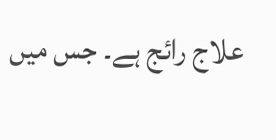علاج رائج ہے۔ جس میں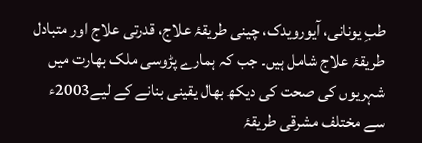طبِ یونانی، آیورویدک، چینی طریقۂ علاج، قدرتی علاج اور متبادل طریقۂ علاج شامل ہیں۔ جب کہ ہمارے پڑوسی ملک بھارت میں شہریوں کی صحت کی دیکھ بھال یقینی بنانے کے لیے2003ء سے مختلف مشرقی طریقۂ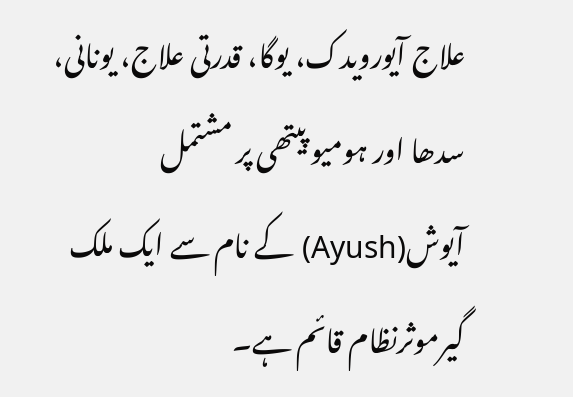علاج آیورویدک، یوگا، قدرتی علاج، یونانی، سدھا اور ہومیو پیتھی پر مشتمل آیوش(Ayush) کے نام سے ایک ملک گیرموثرنظام قائم ہے۔